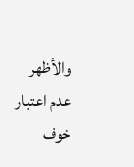والأظهر عدم اعتبار خوف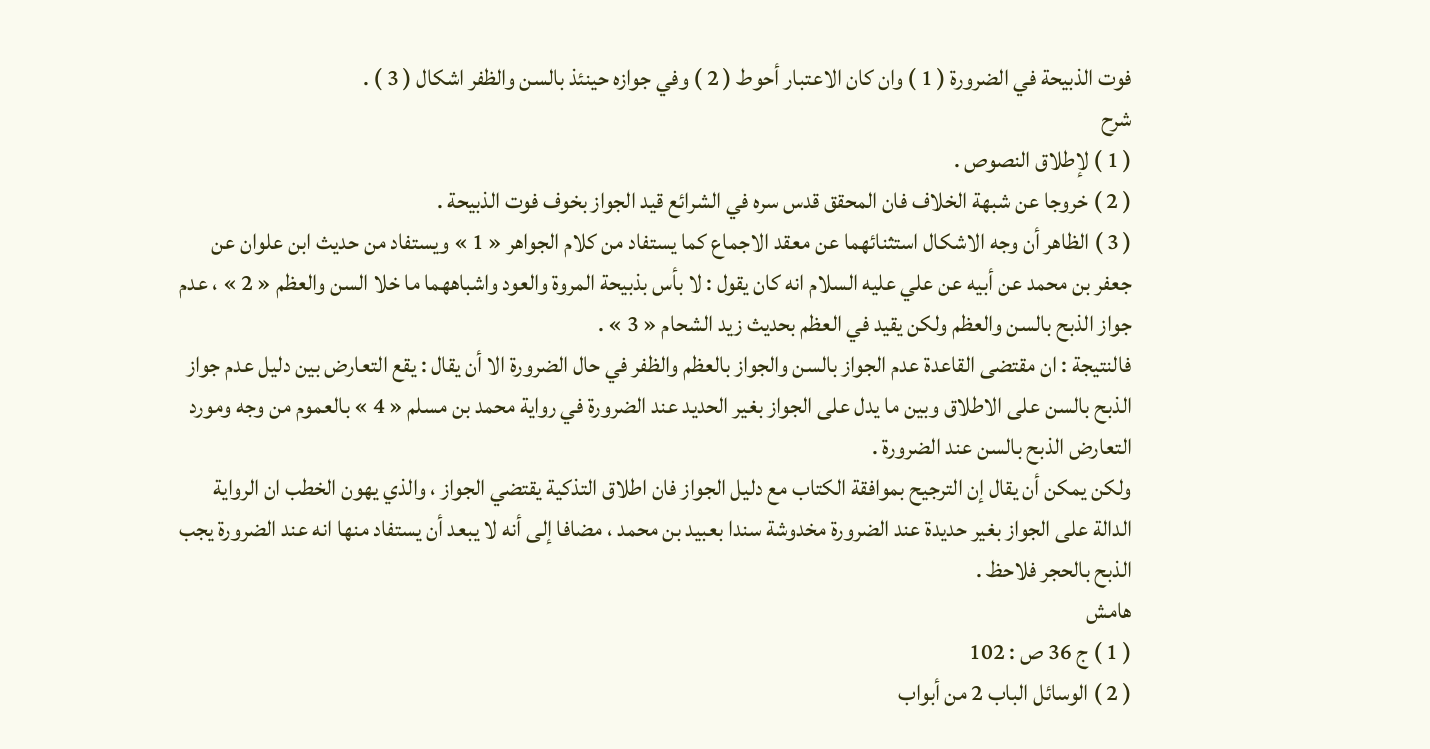فوت الذبيحة في الضرورة ( 1 ) وان كان الاعتبار أحوط ( 2 ) وفي جوازه حينئذ بالسن والظفر اشكال ( 3 ) .
شرح
( 1 ) لإطلاق النصوص .
( 2 ) خروجا عن شبهة الخلاف فان المحقق قدس سره في الشرائع قيد الجواز بخوف فوت الذبيحة .
( 3 ) الظاهر أن وجه الاشكال استثنائهما عن معقد الاجماع كما يستفاد من كلام الجواهر « 1 » ويستفاد من حديث ابن علوان عن جعفر بن محمد عن أبيه عن علي عليه السلام انه كان يقول : لا بأس بذبيحة المروة والعود واشباههما ما خلا السن والعظم « 2 » ، عدم جواز الذبح بالسن والعظم ولكن يقيد في العظم بحديث زيد الشحام « 3 » .
فالنتيجة : ان مقتضى القاعدة عدم الجواز بالسن والجواز بالعظم والظفر في حال الضرورة الا أن يقال : يقع التعارض بين دليل عدم جواز الذبح بالسن على الاطلاق وبين ما يدل على الجواز بغير الحديد عند الضرورة في رواية محمد بن مسلم « 4 » بالعموم من وجه ومورد التعارض الذبح بالسن عند الضرورة .
ولكن يمكن أن يقال إن الترجيح بموافقة الكتاب مع دليل الجواز فان اطلاق التذكية يقتضي الجواز ، والذي يهون الخطب ان الرواية الدالة على الجواز بغير حديدة عند الضرورة مخدوشة سندا بعبيد بن محمد ، مضافا إلى أنه لا يبعد أن يستفاد منها انه عند الضرورة يجب الذبح بالحجر فلاحظ .
هامش
( 1 ) ج 36 ص : 102
( 2 ) الوسائل الباب 2 من أبواب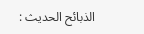الذبائح الحديث :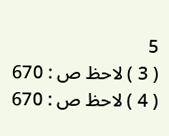5
( 3 ) لاحظ ص : 670
( 4 ) لاحظ ص : 670